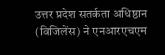उत्तर प्रदेश सतर्कता अधिष्ठान (विजिलेंस) ने एनआरएचएम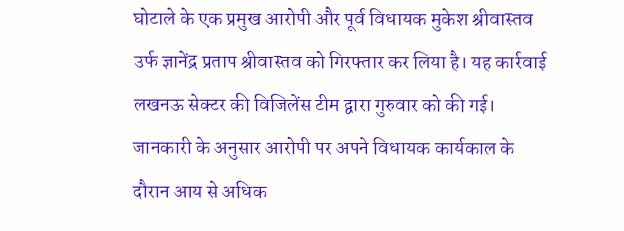घोटाले के एक प्रमुख आरोपी और पूर्व विधायक मुकेश श्रीवास्तव उर्फ ज्ञानेंद्र प्रताप श्रीवास्तव को गिरफ्तार कर लिया है। यह कार्रवाई लखनऊ सेक्टर की विजिलेंस टीम द्वारा गुरुवार को की गई।
जानकारी के अनुसार आरोपी पर अपने विधायक कार्यकाल के दौरान आय से अधिक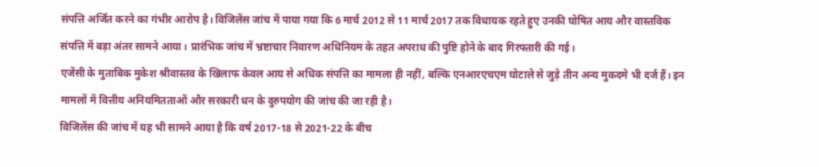संपत्ति अर्जित करने का गंभीर आरोप है। विजिलेंस जांच में पाया गया कि 6 मार्च 2012 से 11 मार्च 2017 तक विधायक रहते हुए उनकी घोषित आय और वास्तविक संपत्ति में बड़ा अंतर सामने आया। प्रारंभिक जांच में भ्रष्टाचार निवारण अधिनियम के तहत अपराध की पुष्टि होने के बाद गिरफ्तारी की गई।
एजेंसी के मुताबिक मुकेश श्रीवास्तव के खिलाफ केवल आय से अधिक संपत्ति का मामला ही नहीं, बल्कि एनआरएचएम घोटाले से जुड़े तीन अन्य मुकदमे भी दर्ज हैं। इन मामलों में वित्तीय अनियमितताओं और सरकारी धन के दुरुपयोग की जांच की जा रही है।
विजिलेंस की जांच में यह भी सामने आया है कि वर्ष 2017-18 से 2021-22 के बीच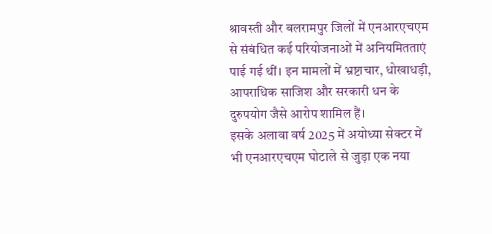श्रावस्ती और बलरामपुर जिलों में एनआरएचएम से संबंधित कई परियोजनाओं में अनियमितताएं पाई गई थीं। इन मामलों में भ्रष्टाचार, धोखाधड़ी, आपराधिक साजिश और सरकारी धन के दुरुपयोग जैसे आरोप शामिल हैं।
इसके अलावा वर्ष 2025 में अयोध्या सेक्टर में भी एनआरएचएम घोटाले से जुड़ा एक नया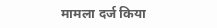मामला दर्ज किया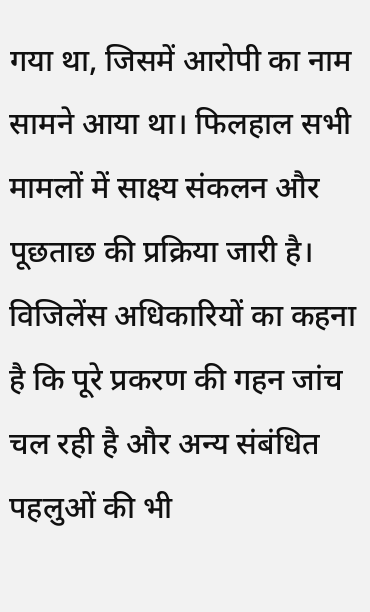गया था, जिसमें आरोपी का नाम सामने आया था। फिलहाल सभी मामलों में साक्ष्य संकलन और पूछताछ की प्रक्रिया जारी है।
विजिलेंस अधिकारियों का कहना है कि पूरे प्रकरण की गहन जांच चल रही है और अन्य संबंधित पहलुओं की भी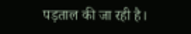पड़ताल की जा रही है।